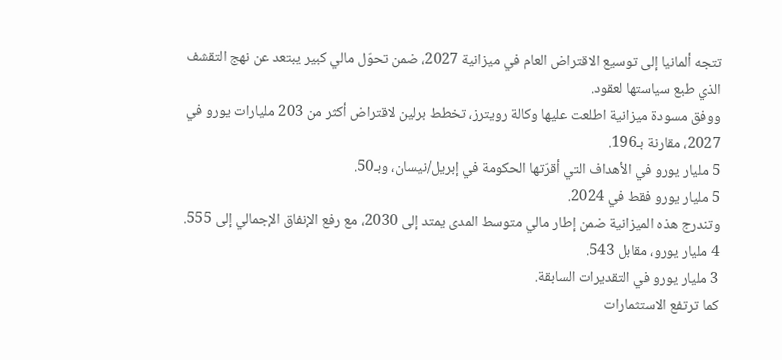تتجه ألمانيا إلى توسيع الاقتراض العام في ميزانية 2027، ضمن تحوّل مالي كبير يبتعد عن نهج التقشف الذي طبع سياستها لعقود.
ووفق مسودة ميزانية اطلعت عليها وكالة رويترز، تخطط برلين لاقتراض أكثر من 203 مليارات يورو في 2027، مقارنة بـ196.
5 مليار يورو في الأهداف التي أقرّتها الحكومة في إبريل/نيسان، وبـ50.
5 مليار يورو فقط في 2024.
وتندرج هذه الميزانية ضمن إطار مالي متوسط المدى يمتد إلى 2030، مع رفع الإنفاق الإجمالي إلى 555.
4 مليار يورو، مقابل 543.
3 مليار يورو في التقديرات السابقة.
كما ترتفع الاستثمارات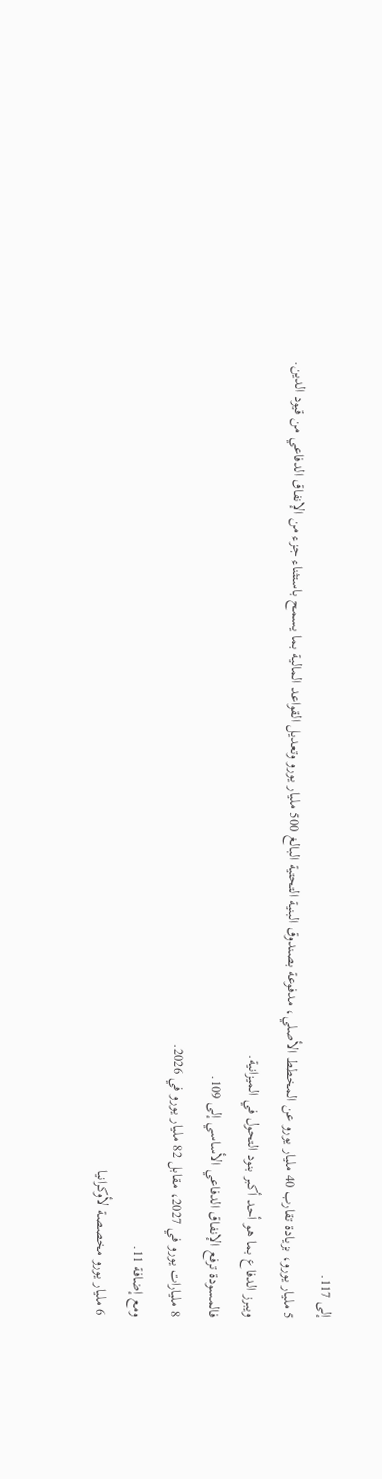إلى 117.
5 مليار يورو، بزيادة تقارب 40 مليار يورو عن المخطط الأصلي، مدفوعة بصندوق البنية التحتية البالغ 500 مليار يورو وتعديل القواعد المالية بما يسمح باستثناء جزء من الإنفاق الدفاعي من قيود الدين.
ويبرز الدفاع بما هو أحد أكبر بنود التحول في الميزانية.
فالمسودة ترفع الإنفاق الدفاعي الأساسي إلى 109.
8 مليارات يورو في 2027، مقابل 82 مليار يورو في 2026.
ومع إضافة 11.
6 مليار يورو مخصصة لأوكرانيا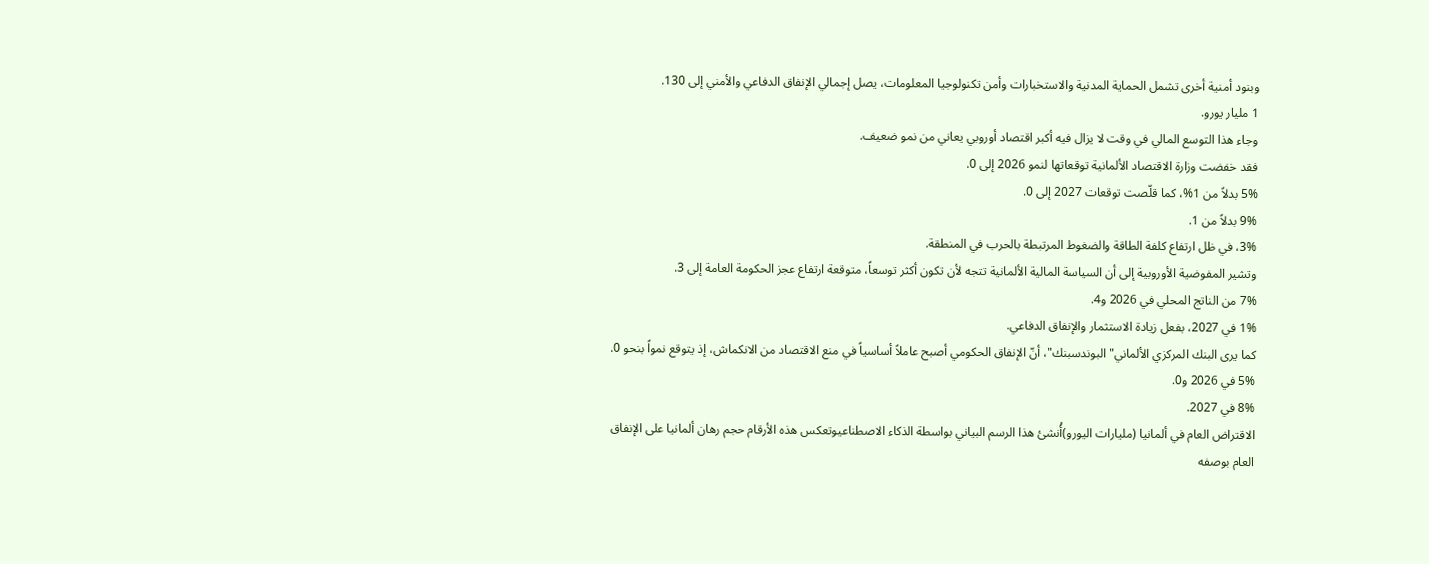وبنود أمنية أخرى تشمل الحماية المدنية والاستخبارات وأمن تكنولوجيا المعلومات، يصل إجمالي الإنفاق الدفاعي والأمني إلى 130.
1 مليار يورو.
وجاء هذا التوسع المالي في وقت لا يزال فيه أكبر اقتصاد أوروبي يعاني من نمو ضعيف.
فقد خفضت وزارة الاقتصاد الألمانية توقعاتها لنمو 2026 إلى 0.
5% بدلاً من 1%، كما قلّصت توقعات 2027 إلى 0.
9% بدلاً من 1.
3%، في ظل ارتفاع كلفة الطاقة والضغوط المرتبطة بالحرب في المنطقة.
وتشير المفوضية الأوروبية إلى أن السياسة المالية الألمانية تتجه لأن تكون أكثر توسعاً، متوقعة ارتفاع عجز الحكومة العامة إلى 3.
7% من الناتج المحلي في 2026 و4.
1% في 2027، بفعل زيادة الاستثمار والإنفاق الدفاعي.
كما يرى البنك المركزي الألماني" البوندسبنك"، أنّ الإنفاق الحكومي أصبح عاملاً أساسياً في منع الاقتصاد من الانكماش، إذ يتوقع نمواً بنحو 0.
5% في 2026 و0.
8% في 2027.
الاقتراض العام في ألمانيا (مليارات اليورو)أُنشئ هذا الرسم البياني بواسطة الذكاء الاصطناعيوتعكس هذه الأرقام حجم رهان ألمانيا على الإنفاق العام بوصفه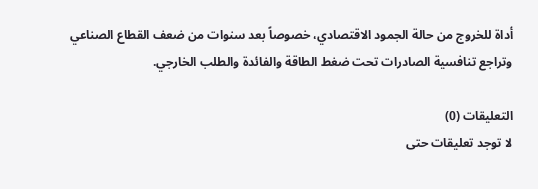أداة للخروج من حالة الجمود الاقتصادي، خصوصاً بعد سنوات من ضعف القطاع الصناعي وتراجع تنافسية الصادرات تحت ضغط الطاقة والفائدة والطلب الخارجي.

التعليقات (0)
لا توجد تعليقات حتى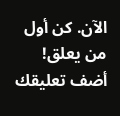الآن. كن أول من يعلق!
أضف تعليقك